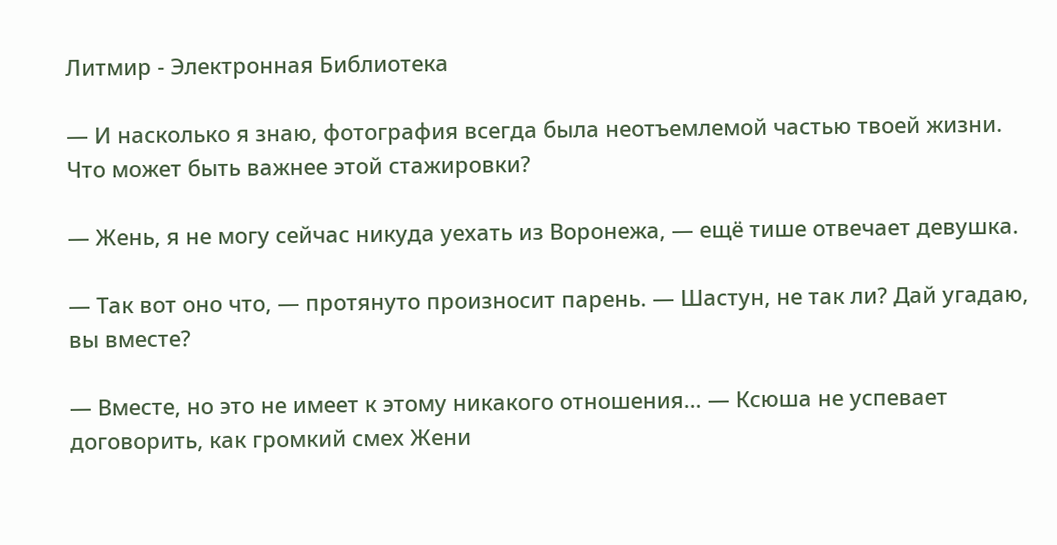Литмир - Электронная Библиотека

— И насколько я знаю, фотография всегда была неотъемлемой частью твоей жизни. Что может быть важнее этой стажировки?

— Жень, я не могу сейчас никуда уехать из Воронежа, — ещё тише отвечает девушка.

— Так вот оно что, — протянуто произносит парень. — Шастун, не так ли? Дай угадаю, вы вместе?

— Вместе, но это не имеет к этому никакого отношения… — Ксюша не успевает договорить, как громкий смех Жени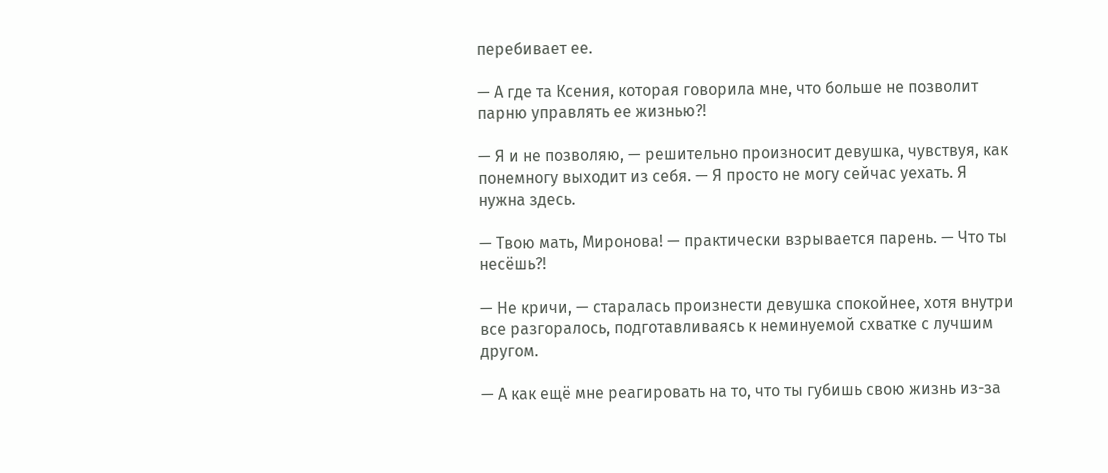перебивает ее.

— А где та Ксения, которая говорила мне, что больше не позволит парню управлять ее жизнью?!

— Я и не позволяю, — решительно произносит девушка, чувствуя, как понемногу выходит из себя. — Я просто не могу сейчас уехать. Я нужна здесь.

— Твою мать, Миронова! — практически взрывается парень. — Что ты несёшь?!

— Не кричи, — старалась произнести девушка спокойнее, хотя внутри все разгоралось, подготавливаясь к неминуемой схватке с лучшим другом.

— А как ещё мне реагировать на то, что ты губишь свою жизнь из-за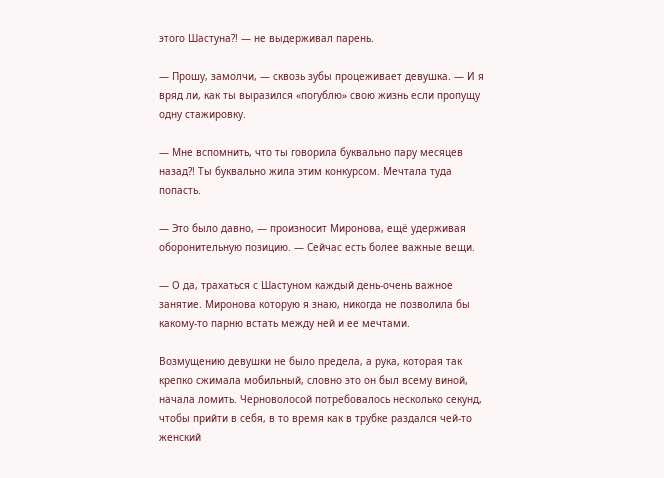этого Шастуна?! — не выдерживал парень.

— Прошу, замолчи, — сквозь зубы процеживает девушка. — И я вряд ли, как ты выразился «погублю» свою жизнь если пропущу одну стажировку.

— Мне вспомнить, что ты говорила буквально пару месяцев назад?! Ты буквально жила этим конкурсом. Мечтала туда попасть.

— Это было давно, — произносит Миронова, ещё удерживая оборонительную позицию. — Сейчас есть более важные вещи.

— О да, трахаться с Шастуном каждый день-очень важное занятие. Миронова которую я знаю, никогда не позволила бы какому-то парню встать между ней и ее мечтами.

Возмущению девушки не было предела, а рука, которая так крепко сжимала мобильный, словно это он был всему виной, начала ломить. Черноволосой потребовалось несколько секунд, чтобы прийти в себя, в то время как в трубке раздался чей-то женский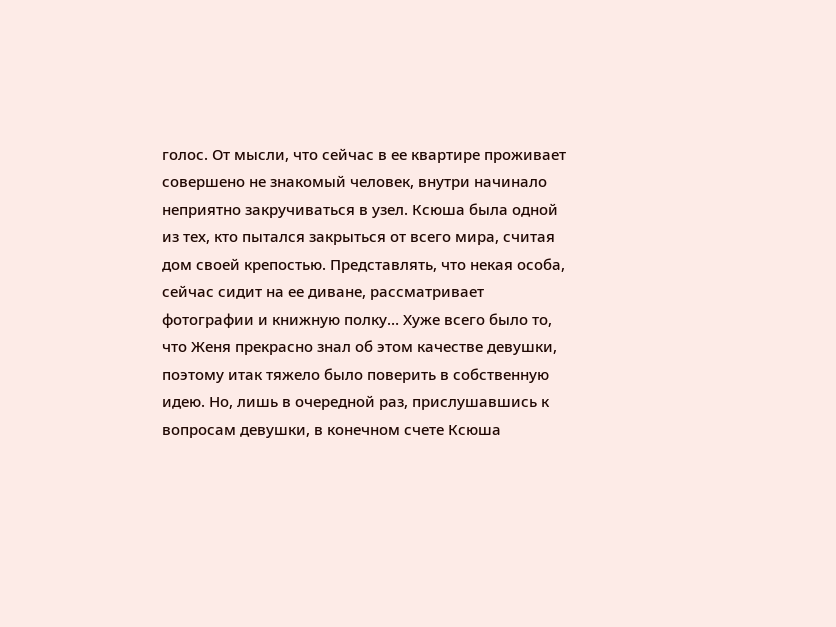голос. От мысли, что сейчас в ее квартире проживает совершено не знакомый человек, внутри начинало неприятно закручиваться в узел. Ксюша была одной из тех, кто пытался закрыться от всего мира, считая дом своей крепостью. Представлять, что некая особа, сейчас сидит на ее диване, рассматривает фотографии и книжную полку… Хуже всего было то, что Женя прекрасно знал об этом качестве девушки, поэтому итак тяжело было поверить в собственную идею. Но, лишь в очередной раз, прислушавшись к вопросам девушки, в конечном счете Ксюша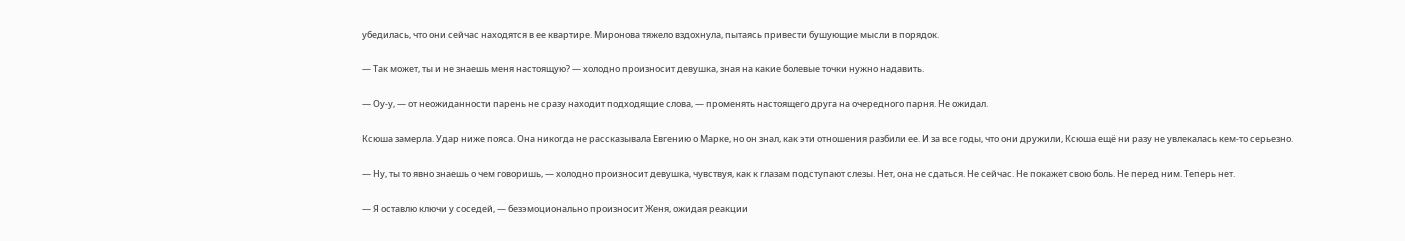убедилась, что они сейчас находятся в ее квартире. Миронова тяжело вздохнула, пытаясь привести бушующие мысли в порядок.

— Так может, ты и не знаешь меня настоящую? — холодно произносит девушка, зная на какие болевые точки нужно надавить.

— Оу-у, — от неожиданности парень не сразу находит подходящие слова, — променять настоящего друга на очередного парня. Не ожидал.

Ксюша замерла. Удар ниже пояса. Она никогда не рассказывала Евгению о Марке, но он знал, как эти отношения разбили ее. И за все годы, что они дружили, Ксюша ещё ни разу не увлекалась кем-то серьезно.

— Ну, ты то явно знаешь о чем говоришь, — холодно произносит девушка, чувствуя, как к глазам подступают слезы. Нет, она не сдаться. Не сейчас. Не покажет свою боль. Не перед ним. Теперь нет.

— Я оставлю ключи у соседей, — безэмоционально произносит Женя, ожидая реакции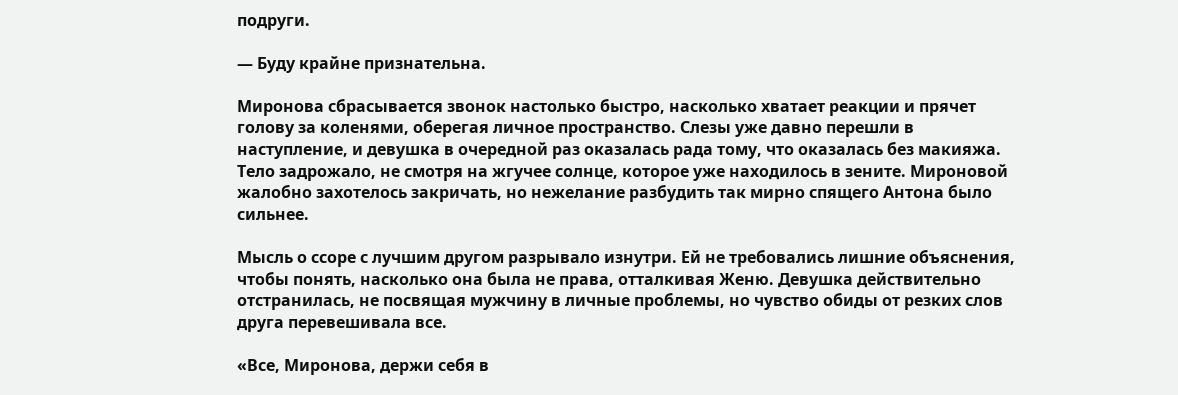подруги.

— Буду крайне признательна.

Миронова сбрасывается звонок настолько быстро, насколько хватает реакции и прячет голову за коленями, оберегая личное пространство. Слезы уже давно перешли в наступление, и девушка в очередной раз оказалась рада тому, что оказалась без макияжа. Тело задрожало, не смотря на жгучее солнце, которое уже находилось в зените. Мироновой жалобно захотелось закричать, но нежелание разбудить так мирно спящего Антона было сильнее.

Мысль о ссоре с лучшим другом разрывало изнутри. Ей не требовались лишние объяснения, чтобы понять, насколько она была не права, отталкивая Женю. Девушка действительно отстранилась, не посвящая мужчину в личные проблемы, но чувство обиды от резких слов друга перевешивала все.

«Все, Миронова, держи себя в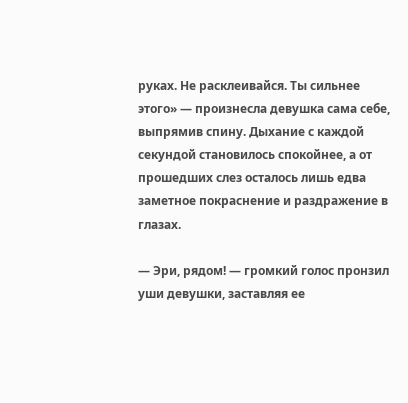руках. Не расклеивайся. Ты сильнее этого» — произнесла девушка сама себе, выпрямив спину. Дыхание с каждой секундой становилось спокойнее, а от прошедших слез осталось лишь едва заметное покраснение и раздражение в глазах.

— Эри, рядом! — громкий голос пронзил уши девушки, заставляя ее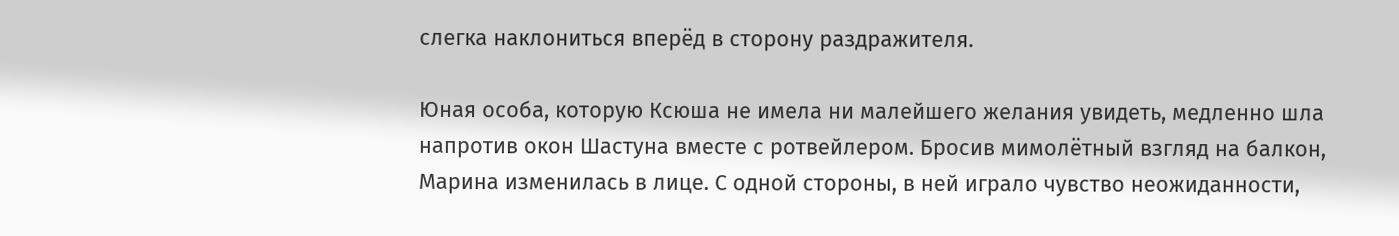слегка наклониться вперёд в сторону раздражителя.

Юная особа, которую Ксюша не имела ни малейшего желания увидеть, медленно шла напротив окон Шастуна вместе с ротвейлером. Бросив мимолётный взгляд на балкон, Марина изменилась в лице. С одной стороны, в ней играло чувство неожиданности,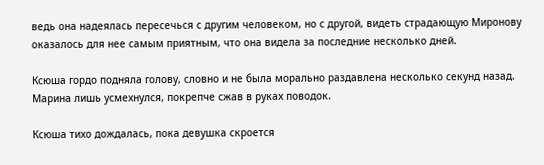ведь она надеялась пересечься с другим человеком, но с другой, видеть страдающую Миронову оказалось для нее самым приятным, что она видела за последние несколько дней.

Ксюша гордо подняла голову, словно и не была морально раздавлена несколько секунд назад. Марина лишь усмехнулся, покрепче сжав в руках поводок.

Ксюша тихо дождалась, пока девушка скроется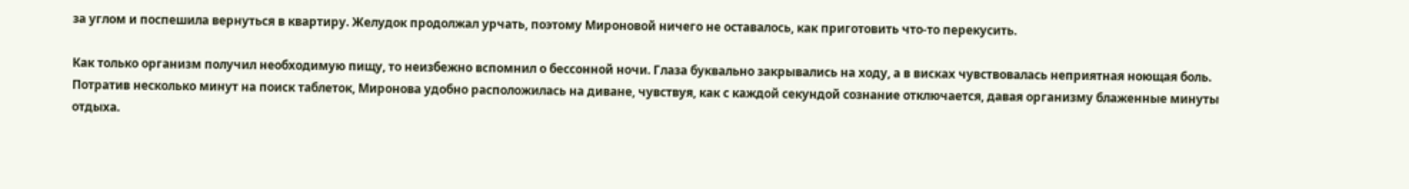за углом и поспешила вернуться в квартиру. Желудок продолжал урчать, поэтому Мироновой ничего не оставалось, как приготовить что-то перекусить.

Как только организм получил необходимую пищу, то неизбежно вспомнил о бессонной ночи. Глаза буквально закрывались на ходу, а в висках чувствовалась неприятная ноющая боль. Потратив несколько минут на поиск таблеток, Миронова удобно расположилась на диване, чувствуя, как с каждой секундой сознание отключается, давая организму блаженные минуты отдыха.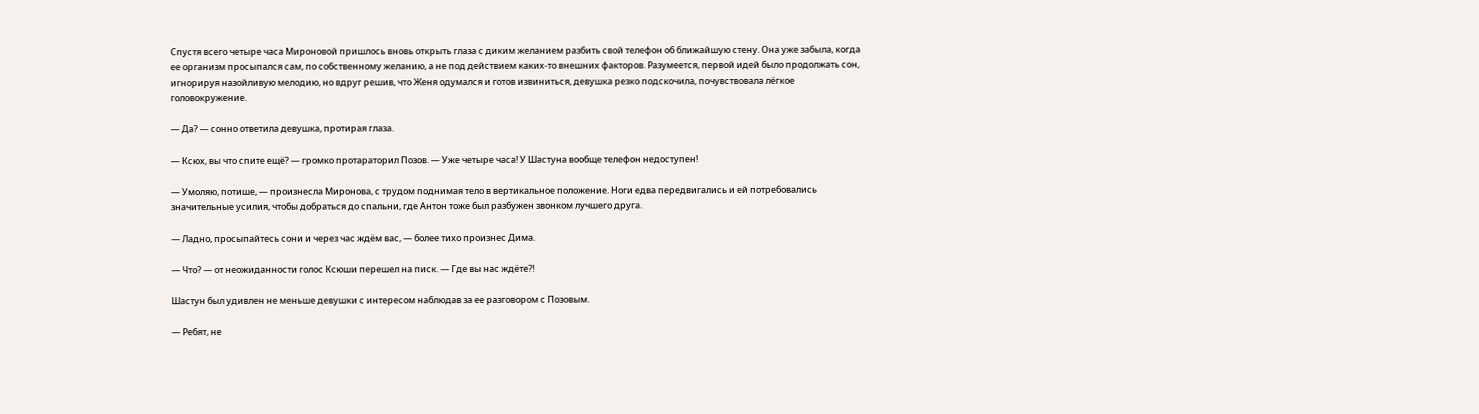Спустя всего четыре часа Мироновой пришлось вновь открыть глаза с диким желанием разбить свой телефон об ближайшую стену. Она уже забыла, когда ее организм просыпался сам, по собственному желанию, а не под действием каких-то внешних факторов. Разумеется, первой идей было продолжать сон, игнорируя назойливую мелодию, но вдруг решив, что Женя одумался и готов извиниться, девушка резко подскочила, почувствовала лёгкое головокружение.

— Да? — сонно ответила девушка, протирая глаза.

— Ксюх, вы что спите ещё? — громко протараторил Позов. — Уже четыре часа! У Шастуна вообще телефон недоступен!

— Умоляю, потише, — произнесла Миронова, с трудом поднимая тело в вертикальное положение. Ноги едва передвигались и ей потребовались значительные усилия, чтобы добраться до спальни, где Антон тоже был разбужен звонком лучшего друга.

— Ладно, просыпайтесь сони и через час ждём вас, — более тихо произнес Дима.

— Что? — от неожиданности голос Ксюши перешел на писк. — Где вы нас ждёте?!

Шастун был удивлен не меньше девушки с интересом наблюдав за ее разговором с Позовым.

— Ребят, не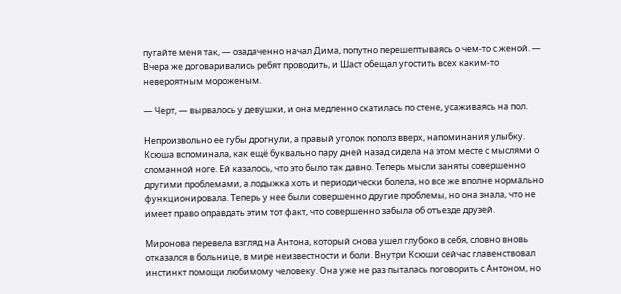пугайте меня так, — озадаченно начал Дима, попутно перешептываясь о чем-то с женой. — Вчера же договаривались ребят проводить, и Шаст обещал угостить всех каким-то невероятным мороженым.

— Черт, — вырвалось у девушки, и она медленно скатилась по стене, усаживаясь на пол.

Непроизвольно ее губы дрогнули, а правый уголок пополз вверх, напоминания улыбку. Ксюша вспоминала, как ещё буквально пару дней назад сидела на этом месте с мыслями о сломанной ноге. Ей казалось, что это было так давно. Теперь мысли заняты совершенно другими проблемами, а лодыжка хоть и периодически болела, но все же вполне нормально функционировала. Теперь у нее были совершенно другие проблемы, но она знала, что не имеет право оправдать этим тот факт, что совершенно забыла об отъезде друзей.

Миронова перевела взгляд на Антона, который снова ушел глубоко в себя, словно вновь отказался в больнице, в мире неизвестности и боли. Внутри Ксюши сейчас главенствовал инстинкт помощи любимому человеку. Она уже не раз пыталась поговорить с Антоном, но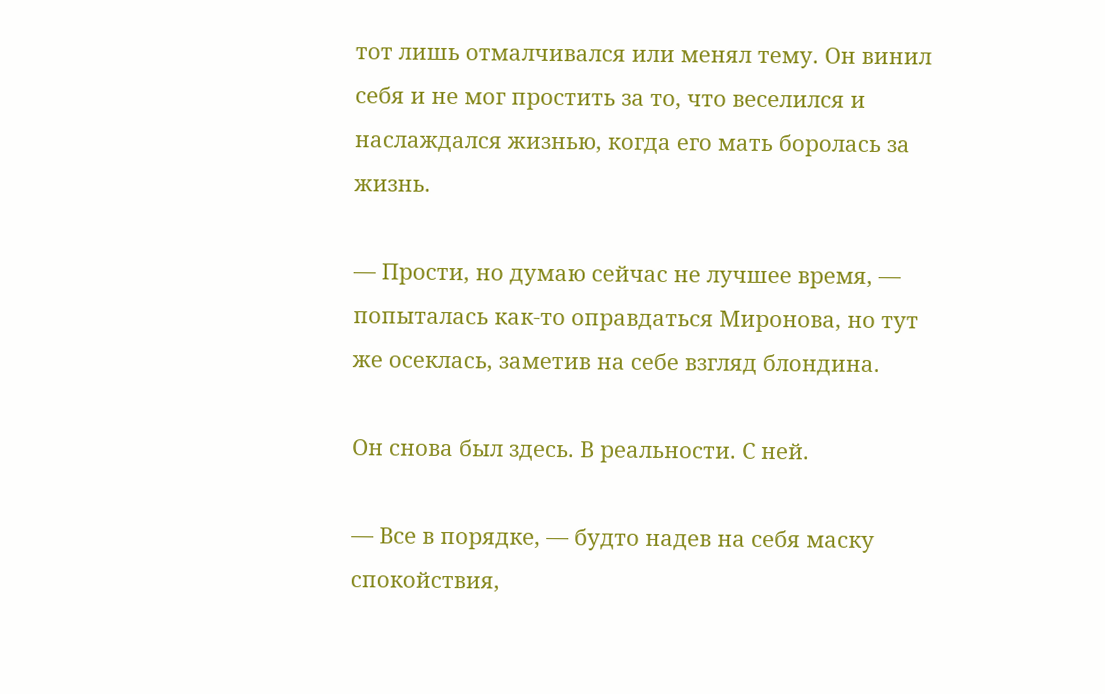тот лишь отмалчивался или менял тему. Он винил себя и не мог простить за то, что веселился и наслаждался жизнью, когда его мать боролась за жизнь.

— Прости, но думаю сейчас не лучшее время, — попыталась как-то оправдаться Миронова, но тут же осеклась, заметив на себе взгляд блондина.

Он снова был здесь. В реальности. С ней.

— Все в порядке, — будто надев на себя маску спокойствия,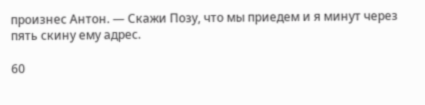произнес Антон. — Скажи Позу, что мы приедем и я минут через пять скину ему адрес.

60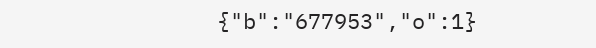{"b":"677953","o":1}